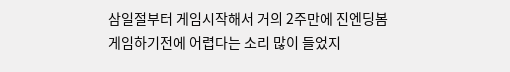삼일절부터 게임시작해서 거의 2주만에 진엔딩봄
게임하기전에 어렵다는 소리 많이 들었지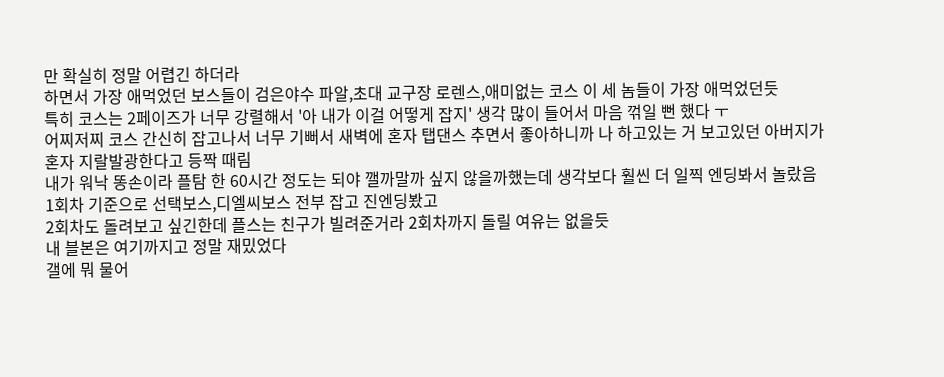만 확실히 정말 어렵긴 하더라
하면서 가장 애먹었던 보스들이 검은야수 파알,초대 교구장 로렌스,애미없는 코스 이 세 놈들이 가장 애먹었던듯
특히 코스는 2페이즈가 너무 강렬해서 '아 내가 이걸 어떻게 잡지' 생각 많이 들어서 마음 꺾일 뻔 했다 ㅜ
어찌저찌 코스 간신히 잡고나서 너무 기뻐서 새벽에 혼자 탭댄스 추면서 좋아하니까 나 하고있는 거 보고있던 아버지가 혼자 지랄발광한다고 등짝 때림
내가 워낙 똥손이라 플탐 한 60시간 정도는 되야 깰까말까 싶지 않을까했는데 생각보다 훨씬 더 일찍 엔딩봐서 놀랐음
1회차 기준으로 선택보스,디엘씨보스 전부 잡고 진엔딩봤고
2회차도 돌려보고 싶긴한데 플스는 친구가 빌려준거라 2회차까지 돌릴 여유는 없을듯
내 블본은 여기까지고 정말 재밌었다
갤에 뭐 물어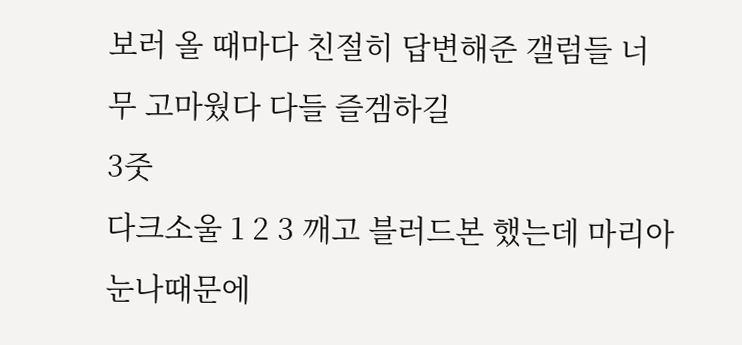보러 올 때마다 친절히 답변해준 갤럼들 너무 고마웠다 다들 즐겜하길
3줏
다크소울 1 2 3 깨고 블러드본 했는데 마리아눈나때문에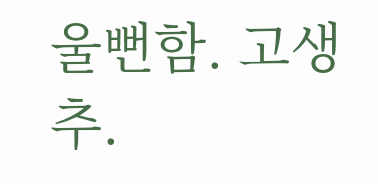울뻔함. 고생추.